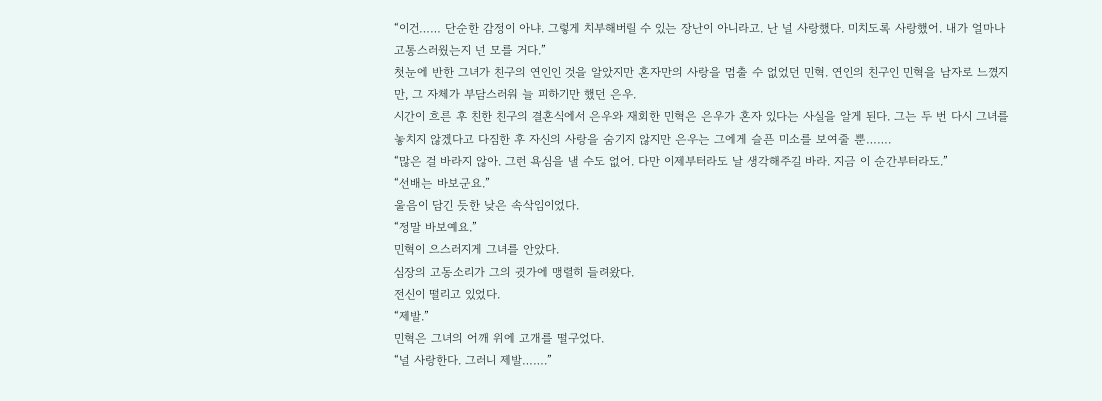“이건…… 단순한 감정이 아냐. 그렇게 치부해버릴 수 있는 장난이 아니라고. 난 널 사랑했다. 미치도록 사랑했어. 내가 얼마나 고통스러웠는지 넌 모를 거다.”
첫눈에 반한 그녀가 친구의 연인인 것을 알았지만 혼자만의 사랑을 멈출 수 없었던 민혁. 연인의 친구인 민혁을 남자로 느꼈지만, 그 자체가 부담스러워 늘 피하기만 했던 은우.
시간이 흐른 후 친한 친구의 결혼식에서 은우와 재회한 민혁은 은우가 혼자 있다는 사실을 알게 된다. 그는 두 번 다시 그녀를 놓치지 않겠다고 다짐한 후 자신의 사랑을 숨기지 않지만 은우는 그에게 슬픈 미소를 보여줄 뿐…….
“많은 걸 바라지 않아. 그런 욕심을 낼 수도 없어. 다만 이제부터라도 날 생각해주길 바라. 지금 이 순간부터라도.”
“선배는 바보군요.”
울음이 담긴 듯한 낮은 속삭임이었다.
“정말 바보예요.”
민혁이 으스러지게 그녀를 안았다.
심장의 고동소리가 그의 귓가에 맹렬히 들려왔다.
전신이 떨리고 있었다.
“제발.”
민혁은 그녀의 어깨 위에 고개를 떨구었다.
“널 사랑한다. 그러니 제발…….”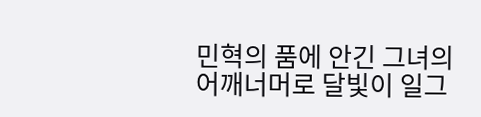민혁의 품에 안긴 그녀의 어깨너머로 달빛이 일그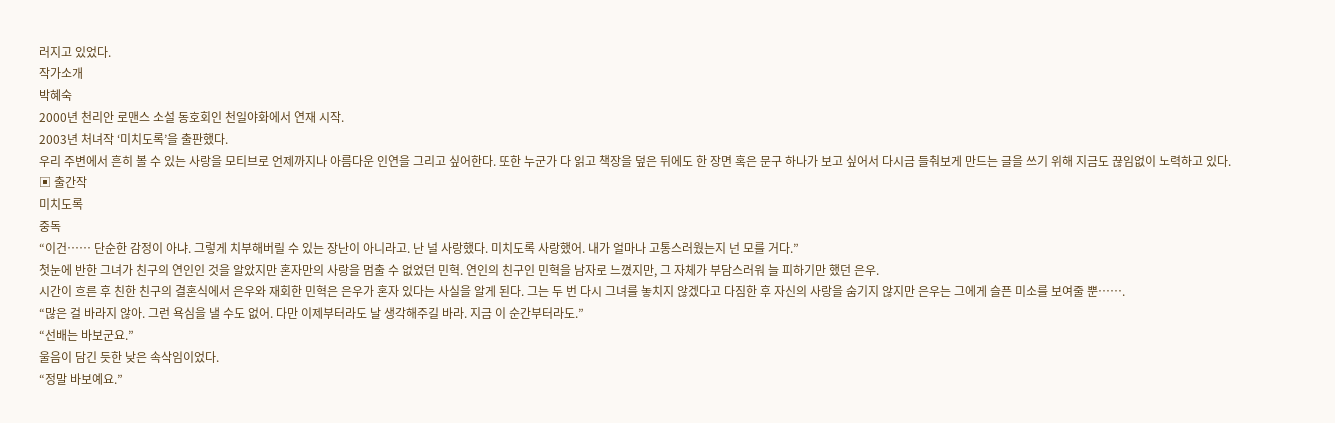러지고 있었다.
작가소개
박혜숙
2000년 천리안 로맨스 소설 동호회인 천일야화에서 연재 시작.
2003년 처녀작 ‘미치도록’을 출판했다.
우리 주변에서 흔히 볼 수 있는 사랑을 모티브로 언제까지나 아름다운 인연을 그리고 싶어한다. 또한 누군가 다 읽고 책장을 덮은 뒤에도 한 장면 혹은 문구 하나가 보고 싶어서 다시금 들춰보게 만드는 글을 쓰기 위해 지금도 끊임없이 노력하고 있다.
▣ 출간작
미치도록
중독
“이건…… 단순한 감정이 아냐. 그렇게 치부해버릴 수 있는 장난이 아니라고. 난 널 사랑했다. 미치도록 사랑했어. 내가 얼마나 고통스러웠는지 넌 모를 거다.”
첫눈에 반한 그녀가 친구의 연인인 것을 알았지만 혼자만의 사랑을 멈출 수 없었던 민혁. 연인의 친구인 민혁을 남자로 느꼈지만, 그 자체가 부담스러워 늘 피하기만 했던 은우.
시간이 흐른 후 친한 친구의 결혼식에서 은우와 재회한 민혁은 은우가 혼자 있다는 사실을 알게 된다. 그는 두 번 다시 그녀를 놓치지 않겠다고 다짐한 후 자신의 사랑을 숨기지 않지만 은우는 그에게 슬픈 미소를 보여줄 뿐…….
“많은 걸 바라지 않아. 그런 욕심을 낼 수도 없어. 다만 이제부터라도 날 생각해주길 바라. 지금 이 순간부터라도.”
“선배는 바보군요.”
울음이 담긴 듯한 낮은 속삭임이었다.
“정말 바보예요.”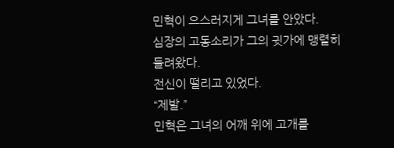민혁이 으스러지게 그녀를 안았다.
심장의 고동소리가 그의 귓가에 맹렬히 들려왔다.
전신이 떨리고 있었다.
“제발.”
민혁은 그녀의 어깨 위에 고개를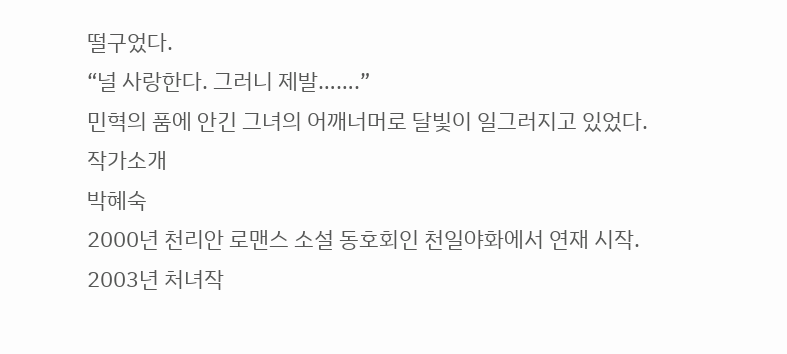떨구었다.
“널 사랑한다. 그러니 제발…….”
민혁의 품에 안긴 그녀의 어깨너머로 달빛이 일그러지고 있었다.
작가소개
박혜숙
2000년 천리안 로맨스 소설 동호회인 천일야화에서 연재 시작.
2003년 처녀작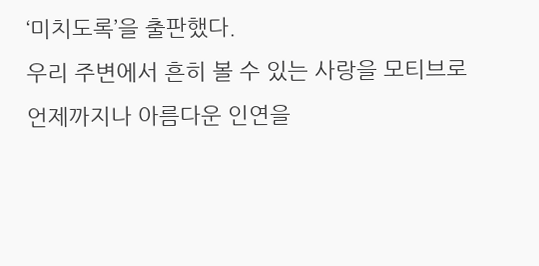‘미치도록’을 출판했다.
우리 주변에서 흔히 볼 수 있는 사랑을 모티브로 언제까지나 아름다운 인연을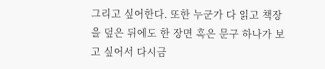그리고 싶어한다. 또한 누군가 다 읽고 책장을 덮은 뒤에도 한 장면 혹은 문구 하나가 보고 싶어서 다시금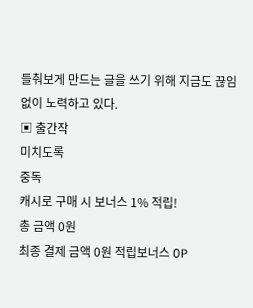들춰보게 만드는 글을 쓰기 위해 지금도 끊임없이 노력하고 있다.
▣ 출간작
미치도록
중독
캐시로 구매 시 보너스 1% 적립!
총 금액 0원
최종 결제 금액 0원 적립보너스 0P